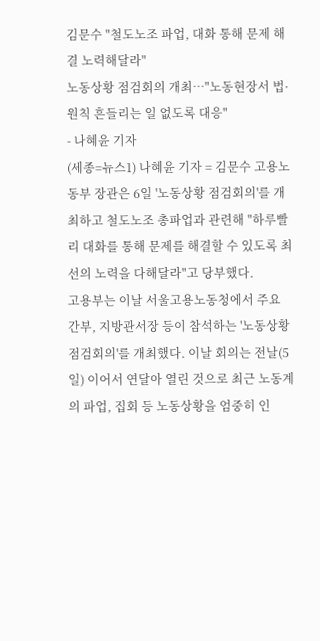김문수 "철도노조 파업, 대화 통해 문제 해결 노력해달라"
노동상황 점검회의 개최…"노동현장서 법·원칙 흔들리는 일 없도록 대응"
- 나혜윤 기자
(세종=뉴스1) 나혜윤 기자 = 김문수 고용노동부 장관은 6일 '노동상황 점검회의'를 개최하고 철도노조 총파업과 관련해 "하루빨리 대화를 통해 문제를 해결할 수 있도록 최선의 노력을 다해달라"고 당부했다.
고용부는 이날 서울고용노동청에서 주요 간부, 지방관서장 등이 참석하는 '노동상황 점검회의'를 개최했다. 이날 회의는 전날(5일) 이어서 연달아 열린 것으로 최근 노동계의 파업, 집회 등 노동상황을 엄중히 인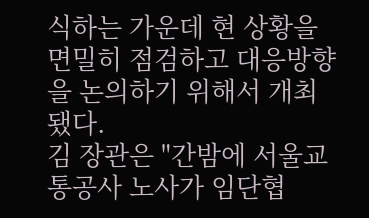식하는 가운데 현 상황을 면밀히 점검하고 대응방향을 논의하기 위해서 개최됐다.
김 장관은 "간밤에 서울교통공사 노사가 임단협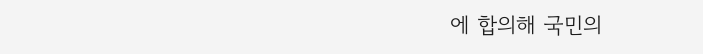에 합의해 국민의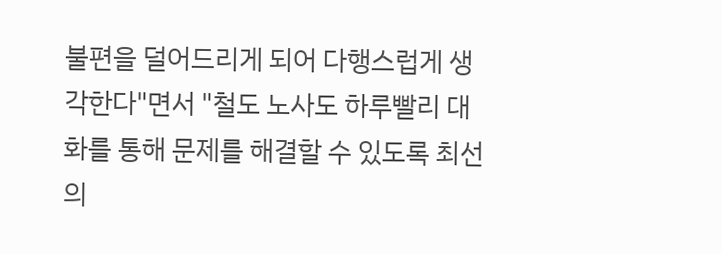불편을 덜어드리게 되어 다행스럽게 생각한다"면서 "철도 노사도 하루빨리 대화를 통해 문제를 해결할 수 있도록 최선의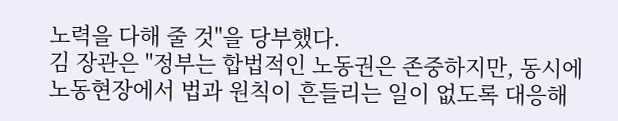노력을 다해 줄 것"을 당부했다.
김 장관은 "정부는 합법적인 노동권은 존중하지만, 동시에 노동현장에서 법과 원칙이 흔들리는 일이 없도록 대응해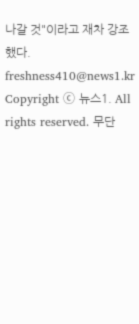나갈 것"이라고 재차 강조했다.
freshness410@news1.kr
Copyright ⓒ 뉴스1. All rights reserved. 무단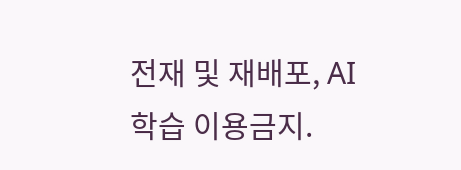전재 및 재배포, AI학습 이용금지.